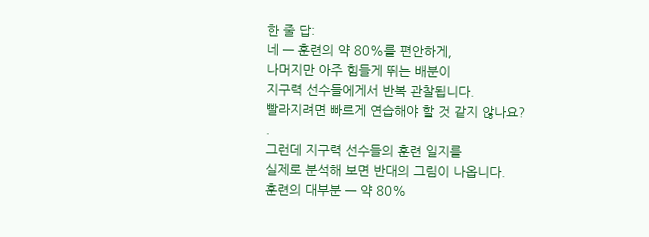한 줄 답:
네 — 훈련의 약 80%를 편안하게,
나머지만 아주 힘들게 뛰는 배분이
지구력 선수들에게서 반복 관찰됩니다.
빨라지려면 빠르게 연습해야 할 것 같지 않나요?
.
그런데 지구력 선수들의 훈련 일지를
실제로 분석해 보면 반대의 그림이 나옵니다.
훈련의 대부분 — 약 80%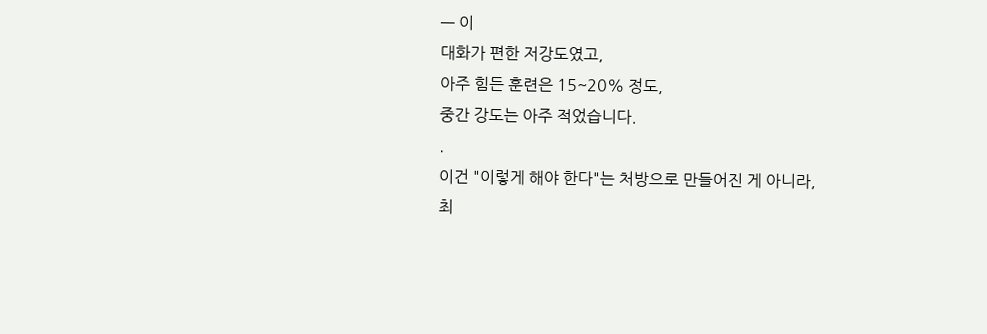— 이
대화가 편한 저강도였고,
아주 힘든 훈련은 15~20% 정도,
중간 강도는 아주 적었습니다.
.
이건 "이렇게 해야 한다"는 처방으로 만들어진 게 아니라,
최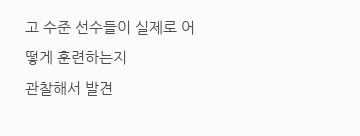고 수준 선수들이 실제로 어떻게 훈련하는지
관찰해서 발견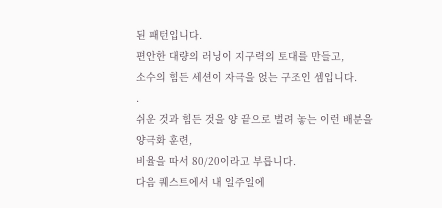된 패턴입니다.
편안한 대량의 러닝이 지구력의 토대를 만들고,
소수의 힘든 세션이 자극을 얹는 구조인 셈입니다.
.
쉬운 것과 힘든 것을 양 끝으로 벌려 놓는 이런 배분을
양극화 훈련,
비율을 따서 80/20이라고 부릅니다.
다음 퀘스트에서 내 일주일에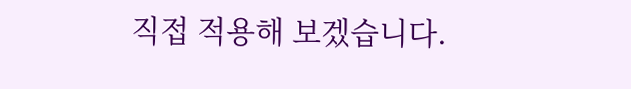직접 적용해 보겠습니다.